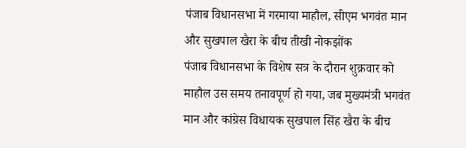पंजाब विधानसभा में गरमाया माहौल, सीएम भगवंत मान और सुखपाल खैरा के बीच तीखी नोकझोंक
पंजाब विधानसभा के विशेष सत्र के दौरान शुक्रवार को माहौल उस समय तनावपूर्ण हो गया, जब मुख्यमंत्री भगवंत मान और कांग्रेस विधायक सुखपाल सिंह खैरा के बीच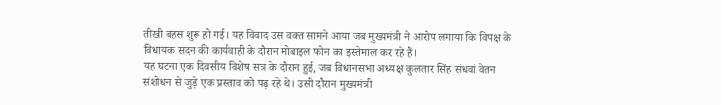तीखी बहस शुरू हो गई। यह विवाद उस वक्त सामने आया जब मुख्यमंत्री ने आरोप लगाया कि विपक्ष के विधायक सदन की कार्यवाही के दौरान मोबाइल फोन का इस्तेमाल कर रहे हैं।
यह घटना एक दिवसीय विशेष सत्र के दौरान हुई, जब विधानसभा अध्यक्ष कुलतार सिंह संधवां वेतन संशोधन से जुड़े एक प्रस्ताव को पढ़ रहे थे। उसी दौरान मुख्यमंत्री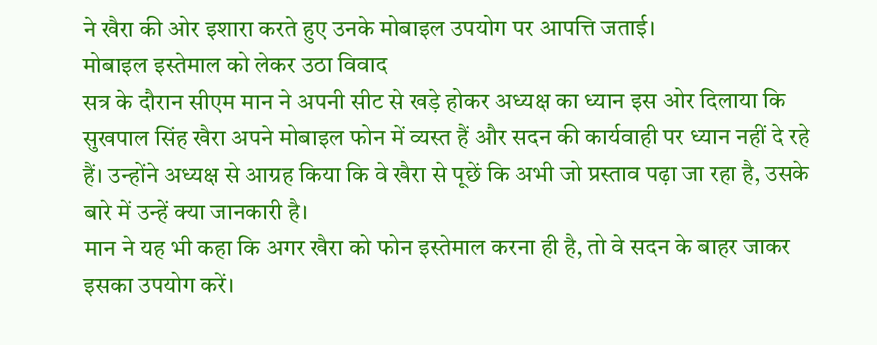ने खैरा की ओर इशारा करते हुए उनके मोबाइल उपयोग पर आपत्ति जताई।
मोबाइल इस्तेमाल को लेकर उठा विवाद
सत्र के दौरान सीएम मान ने अपनी सीट से खड़े होकर अध्यक्ष का ध्यान इस ओर दिलाया कि सुखपाल सिंह खैरा अपने मोबाइल फोन में व्यस्त हैं और सदन की कार्यवाही पर ध्यान नहीं दे रहे हैं। उन्होंने अध्यक्ष से आग्रह किया कि वे खैरा से पूछें कि अभी जो प्रस्ताव पढ़ा जा रहा है, उसके बारे में उन्हें क्या जानकारी है।
मान ने यह भी कहा कि अगर खैरा को फोन इस्तेमाल करना ही है, तो वे सदन के बाहर जाकर इसका उपयोग करें।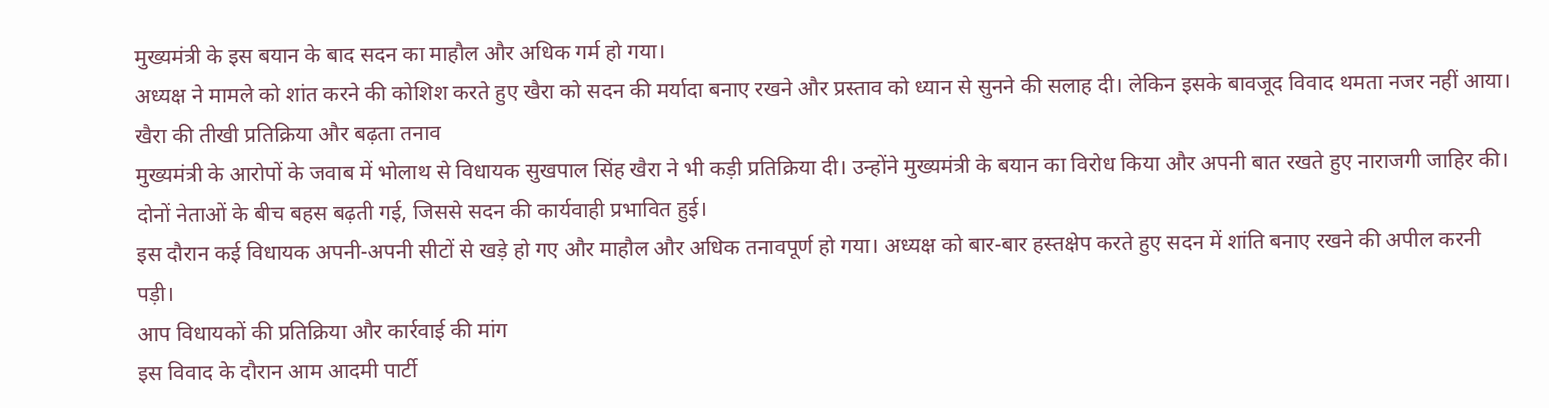मुख्यमंत्री के इस बयान के बाद सदन का माहौल और अधिक गर्म हो गया।
अध्यक्ष ने मामले को शांत करने की कोशिश करते हुए खैरा को सदन की मर्यादा बनाए रखने और प्रस्ताव को ध्यान से सुनने की सलाह दी। लेकिन इसके बावजूद विवाद थमता नजर नहीं आया।
खैरा की तीखी प्रतिक्रिया और बढ़ता तनाव
मुख्यमंत्री के आरोपों के जवाब में भोलाथ से विधायक सुखपाल सिंह खैरा ने भी कड़ी प्रतिक्रिया दी। उन्होंने मुख्यमंत्री के बयान का विरोध किया और अपनी बात रखते हुए नाराजगी जाहिर की। दोनों नेताओं के बीच बहस बढ़ती गई, जिससे सदन की कार्यवाही प्रभावित हुई।
इस दौरान कई विधायक अपनी-अपनी सीटों से खड़े हो गए और माहौल और अधिक तनावपूर्ण हो गया। अध्यक्ष को बार-बार हस्तक्षेप करते हुए सदन में शांति बनाए रखने की अपील करनी पड़ी।
आप विधायकों की प्रतिक्रिया और कार्रवाई की मांग
इस विवाद के दौरान आम आदमी पार्टी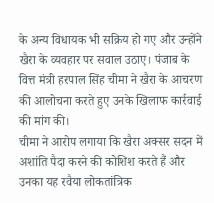के अन्य विधायक भी सक्रिय हो गए और उन्होंने खैरा के व्यवहार पर सवाल उठाए। पंजाब के वित्त मंत्री हरपाल सिंह चीमा ने खैरा के आचरण की आलोचना करते हुए उनके खिलाफ कार्रवाई की मांग की।
चीमा ने आरोप लगाया कि खैरा अक्सर सदन में अशांति पैदा करने की कोशिश करते हैं और उनका यह रवैया लोकतांत्रिक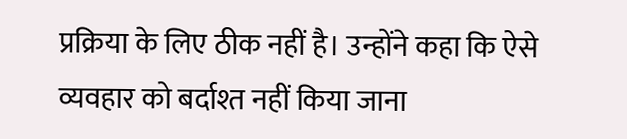प्रक्रिया के लिए ठीक नहीं है। उन्होंने कहा कि ऐसे व्यवहार को बर्दाश्त नहीं किया जाना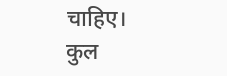चाहिए।
कुल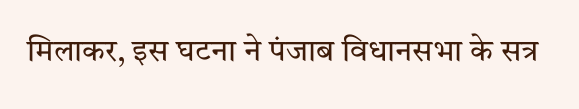मिलाकर, इस घटना ने पंजाब विधानसभा के सत्र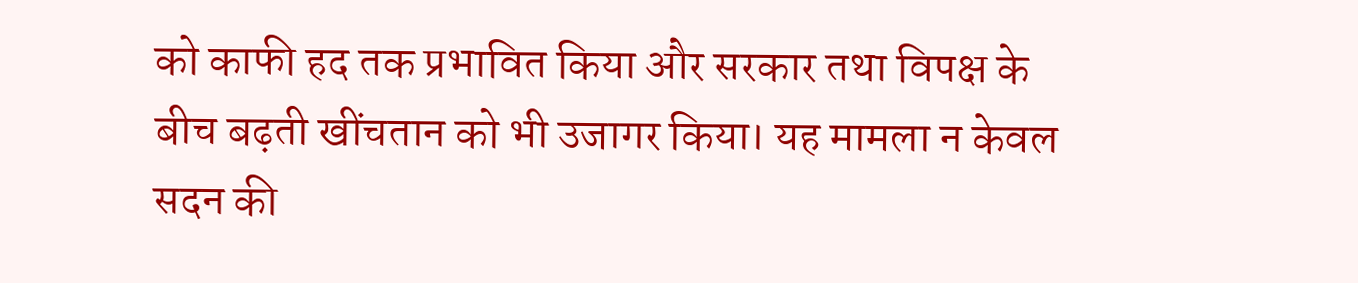को काफी हद तक प्रभावित किया और सरकार तथा विपक्ष के बीच बढ़ती खींचतान को भी उजागर किया। यह मामला न केवल सदन की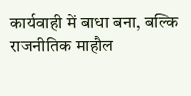कार्यवाही में बाधा बना, बल्कि राजनीतिक माहौल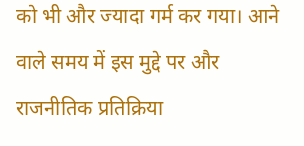को भी और ज्यादा गर्म कर गया। आने वाले समय में इस मुद्दे पर और राजनीतिक प्रतिक्रिया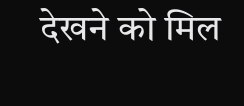देखने को मिल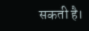सकती है।